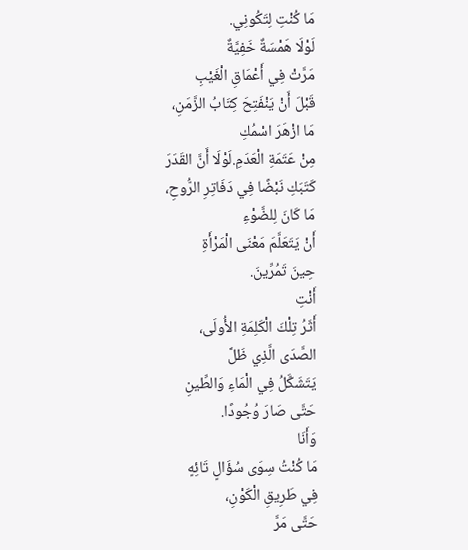مَا كُنْتِ لِتَكُونِي.
لَوْلَا هَمْسَةٌ خَفِيَّةٌ
مَرَّتْ فِي أَعْمَاقِ الْغَيْبِ
قَبْلَ أَنْ يَنْفَتِحَ كِتَابُ الزَّمَنِ،
مَا ازْهَرَ اسْمُكِ
مِنْ عَتَمَةِ الْعَدَمِ.لَوْلَا أَنَّ القَدَرَ
كَتَبَكِ نَبْضًا فِي دَفَاتِرِ الرُّوحِ،
مَا كَانَ لِلضَّوْءِ
أَنْ يَتَعَلَّمَ مَعْنَى الْمَرْأَةِ
حِينَ تَمُرِّينَ.
أَنْتِ
أَثَرُ تِلْكَ الْكَلِمَةِ الأُولَى،
الصَّدَى الَّذِي ظَلَّ
يَتَشَكَّلُ فِي الْمَاءِ وَالطِّينِ
حَتَّى صَارَ وُجُودًا.
وَأَنَا
مَا كُنْتُ سِوَى سُؤَالٍ تَائِهٍ
فِي طَرِيقِ الْكَوْنِ،
حَتَّى مَرَّ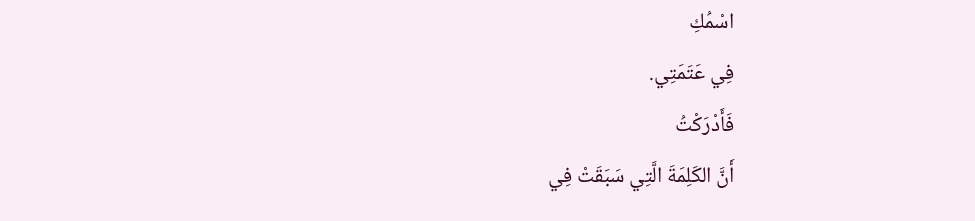اسْمُكِ
فِي عَتَمَتِي.
فَأَدْرَكْتُ
أَنَّ الكَلِمَةَ الَّتِي سَبَقَتْ فِي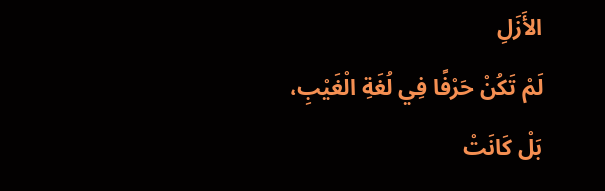الأَزَلِ
لَمْ تَكُنْ حَرْفًا فِي لُغَةِ الْغَيْبِ،
بَلْ كَانَتْ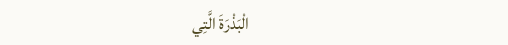الْبَذْرَةَ الَّتِي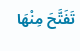تَفَتَّحَ مِنْهَا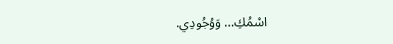اسْمُكِ… وَوُجُودِي.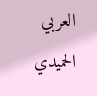العربي الحميدي